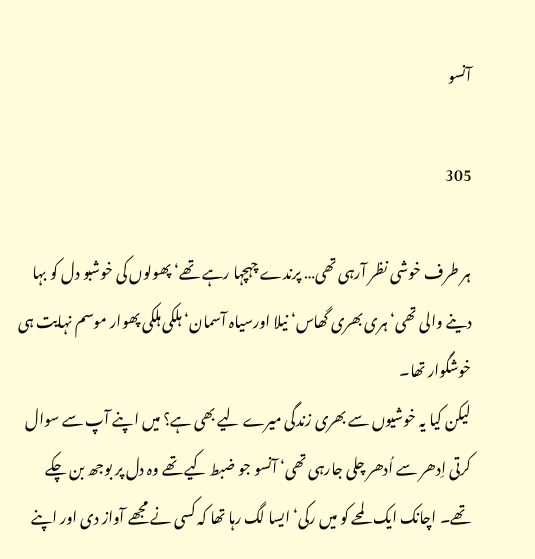آنسو

305

ہر طرف خوشی نظر آرہی تھی… پرندے چہچہا رہے تھے‘ پھولوں کی خوشبو دل کو بہا دینے والی تھی‘ ہری بھری گھاس‘ نیلا اورسیاہ آسمان‘ ہلکی ہلکی پھوار موسم نہایت ہی خوشگوار تھا۔
لیکن کیا یہ خوشیوں سے بھری زندگی میرے لیے بھی ہے؟ میں اپنے آپ سے سوال کرتی اِدھر سے اُدھر چلی جارہی تھی‘ آنسو جو ضبط کیے تھے وہ دل پر بوجھ بن چکے تھے۔ اچانک ایک لمحے کو میں رکی‘ ایسا لگ رہا تھا کہ کسی نے مجھے آواز دی اور اپنے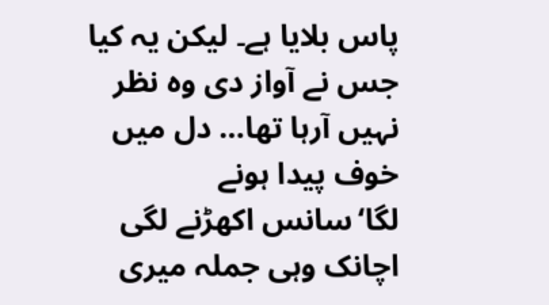پاس بلایا ہے۔ لیکن یہ کیا جس نے آواز دی وہ نظر نہیں آرہا تھا… دل میں خوف پیدا ہونے لگا‘سانس اکھڑنے لگی اچانک وہی جملہ میری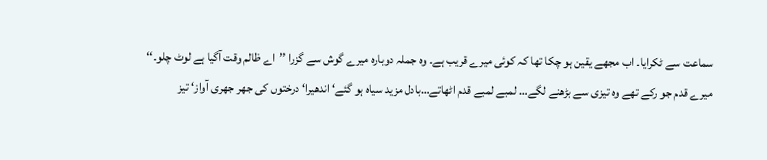سماعت سے ٹکرایا۔ اب مجھے یقین ہو چکا تھا کہ کوئی میرے قریب ہے۔ وہ جملہ دوبارہ میرے گوش سے گزرا ’’اے ظالم وقت آگیا ہے لوٹ چلو۔‘‘
میرے قدم جو رکے تھے وہ تیزی سے بڑھنے لگے… لمبے لمبے قدم اٹھاتے…بادل مزید سیاہ ہو گئے‘ اندھیرا‘ درختوں کی جھر جھری آواز‘ تیز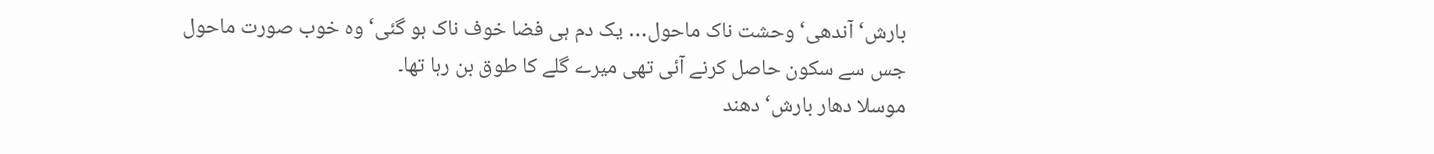بارش‘ آندھی‘ وحشت ناک ماحول… یک دم ہی فضا خوف ناک ہو گئی‘ وہ خوب صورت ماحول جس سے سکون حاصل کرنے آئی تھی میرے گلے کا طوق بن رہا تھا۔
موسلا دھار بارش‘ دھند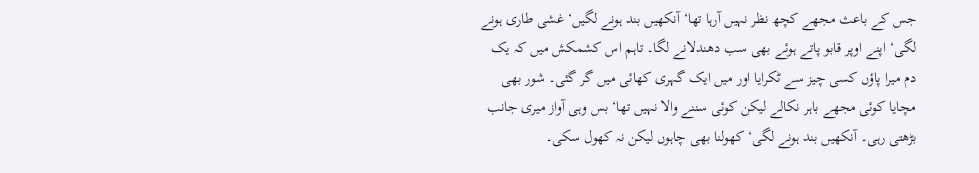جس کے باعث مجھے کچھ نظر نہیں آرہا تھا‘ آنکھیں بند ہونے لگیں‘ غشی طاری ہونے لگی‘ اپنے اوپر قابو پاتے ہوئے بھی سب دھندلانے لگا۔ تاہم اس کشمکش میں کہ یک دم میرا پاؤں کسی چیز سے ٹکرایا اور میں ایک گہری کھائی میں گر گئی۔ شور بھی مچایا کوئی مجھے باہر نکالے لیکن کوئی سننے والا نہیں تھا‘ بس وہی آواز میری جانب بڑھتی رہی۔ آنکھیں بند ہونے لگی‘ کھولنا بھی چاہوں لیکن نہ کھول سکی۔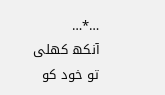…٭…
آنکھ کھلی تو خود کو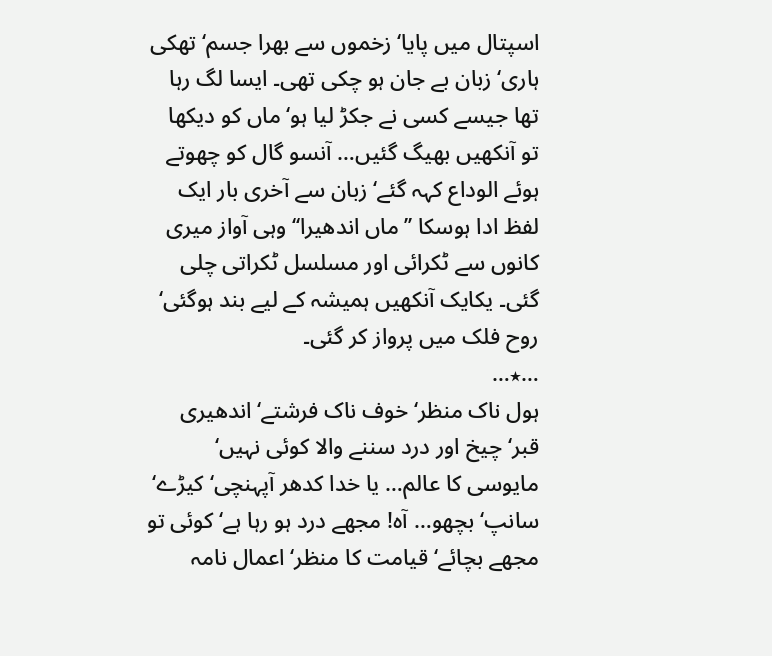اسپتال میں پایا‘ زخموں سے بھرا جسم‘ تھکی ہاری‘ زبان بے جان ہو چکی تھی۔ ایسا لگ رہا تھا جیسے کسی نے جکڑ لیا ہو‘ ماں کو دیکھا تو آنکھیں بھیگ گئیں… آنسو گال کو چھوتے ہوئے الوداع کہہ گئے‘ زبان سے آخری بار ایک لفظ ادا ہوسکا ’’ماں اندھیرا‘‘ وہی آواز میری کانوں سے ٹکرائی اور مسلسل ٹکراتی چلی گئی۔ یکایک آنکھیں ہمیشہ کے لیے بند ہوگئی‘ روح فلک میں پرواز کر گئی۔
…٭…
ہول ناک منظر‘ خوف ناک فرشتے‘ اندھیری قبر‘ چیخ اور درد سننے والا کوئی نہیں‘ مایوسی کا عالم… یا خدا کدھر آپہنچی‘کیڑے‘ سانپ‘ بچھو… آہ! مجھے درد ہو رہا ہے‘ کوئی تو مجھے بچائے‘ قیامت کا منظر‘ اعمال نامہ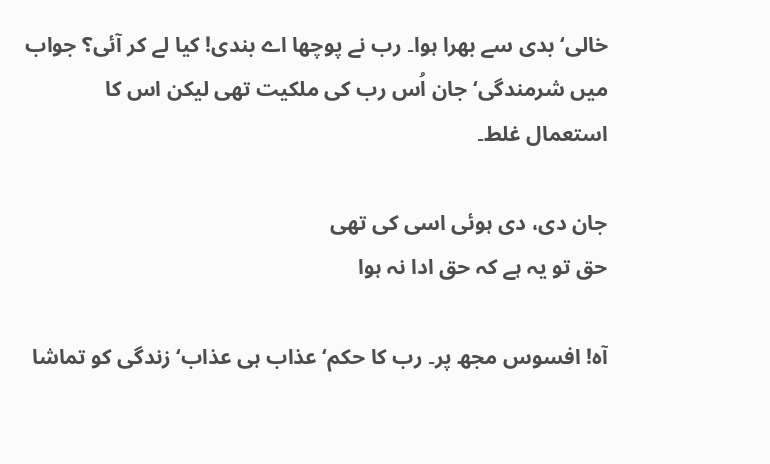خالی‘ بدی سے بھرا ہوا۔ رب نے پوچھا اے بندی! کیا لے کر آئی؟ جواب میں شرمندگی‘ جان اُس رب کی ملکیت تھی لیکن اس کا استعمال غلط۔

جان دی، دی ہوئی اسی کی تھی
حق تو یہ ہے کہ حق ادا نہ ہوا

آہ! افسوس مجھ پر۔ رب کا حکم‘ عذاب ہی عذاب‘ زندگی کو تماشا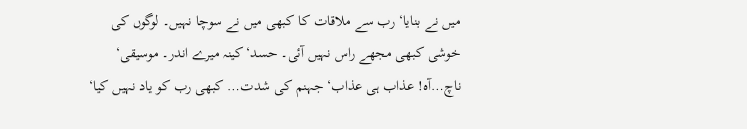میں نے بنایا‘ رب سے ملاقات کا کبھی میں نے سوچا نہیں۔ لوگوں کی خوشی کبھی مجھے راس نہیں آئی۔ حسد‘کینہ میرے اندر۔ موسیقی‘ ناچ…آہ! عذاب ہی عذاب‘ جہنم کی شدت… کبھی رب کو یاد نہیں کیا‘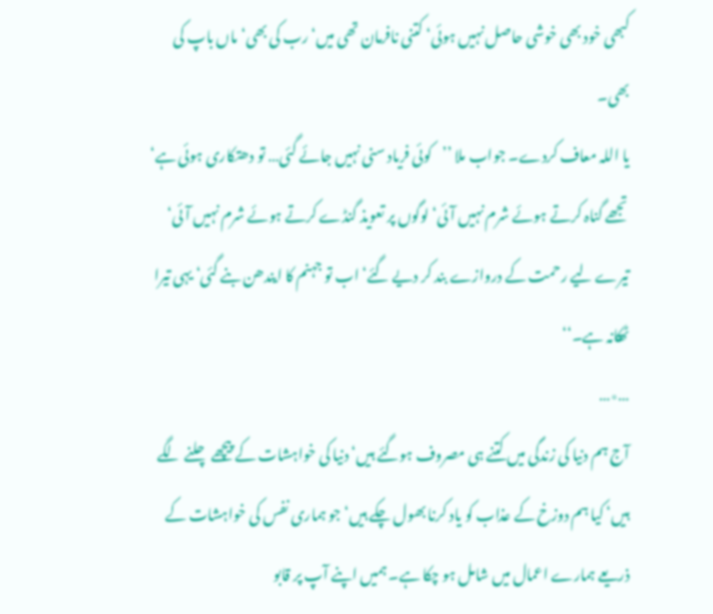کبھی خود بھی خوشی حاصل نہیں ہوئی‘ کتنی نافرمان تھی میں‘ رب کی بھی‘ ماں باپ کی بھی۔
یا اللہ معاف کردے۔ جواب ملا ’’کوئی فریاد سنی نہیں جائے گئی… تو دھتکاری ہوئی ہے‘ تجھے گناہ کرتے ہوئے شرم نہیں آئی‘ لوگوں پر تعویذ گنڈے کرتے ہوئے شرم نہیں آئی‘ تیرے لیے رحمت کے دروازے بند کر دیے گئے‘ اب تو جہنم کا ایندھن بنے گئی‘ یہی تیرا ٹھکانہ ہے۔‘‘
…٭…
آج ہم دنیا کی زندگی میں کتنے ہی مصروف ہوگئے ہیں‘ دنیا کی خواہشات کے پیچھے چلنے لگے ہیں‘ کیا ہم دوزخ کے عذاب کو یاد کرنا بھول چکے ہیں‘ جو ہماری نفس کی خواہشات کے ذریعے ہمارے اعمال میں شامل ہو چکا ہے۔ ہمیں اپنے آپ پر قابو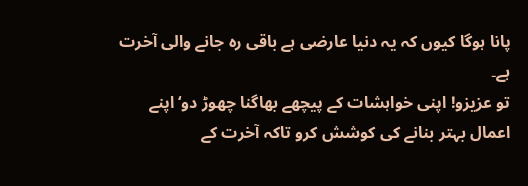پانا ہوگا کیوں کہ یہ دنیا عارضی ہے باقی رہ جانے والی آخرت ہے۔
تو عزیزو! اپنی خواہشات کے پیچھے بھاگنا چھوڑ دو‘ اپنے اعمال بہتر بنانے کی کوشش کرو تاکہ آخرت کے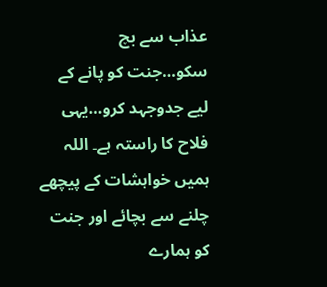عذاب سے بچ سکو…جنت کو پانے کے لیے جدوجہد کرو…یہی فلاح کا راستہ ہے۔ اللہ ہمیں خواہشات کے پیچھے چلنے سے بچائے اور جنت کو ہمارے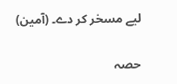لیے مسخر کر دے۔ (آمین)

حصہ